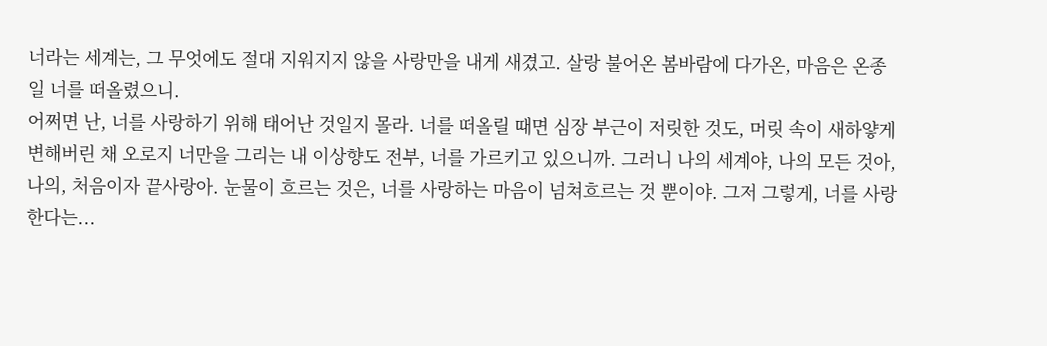너라는 세계는, 그 무엇에도 절대 지워지지 않을 사랑만을 내게 새겼고. 살랑 불어온 봄바람에 다가온, 마음은 온종일 너를 떠올렸으니.
어쩌면 난, 너를 사랑하기 위해 태어난 것일지 몰라. 너를 떠올릴 때면 심장 부근이 저릿한 것도, 머릿 속이 새하얗게 변해버린 채 오로지 너만을 그리는 내 이상향도 전부, 너를 가르키고 있으니까. 그러니 나의 세계야, 나의 모든 것아, 나의, 처음이자 끝사랑아. 눈물이 흐르는 것은, 너를 사랑하는 마음이 넘쳐흐르는 것 뿐이야. 그저 그렇게, 너를 사랑한다는...